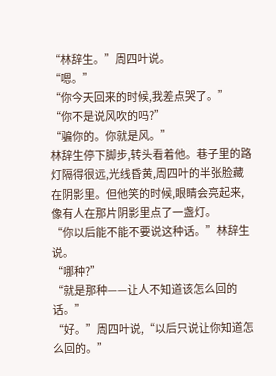“林辞生。”周四叶说。
“嗯。”
“你今天回来的时候,我差点哭了。”
“你不是说风吹的吗?”
“骗你的。你就是风。”
林辞生停下脚步,转头看着他。巷子里的路灯隔得很远,光线昏黄,周四叶的半张脸藏在阴影里。但他笑的时候,眼睛会亮起来,像有人在那片阴影里点了一盏灯。
“你以后能不能不要说这种话。”林辞生说。
“哪种?”
“就是那种——让人不知道该怎么回的话。”
“好。”周四叶说,“以后只说让你知道怎么回的。”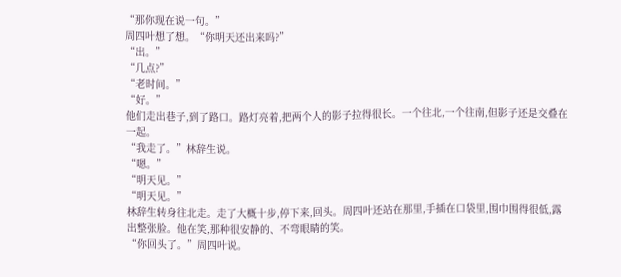“那你现在说一句。”
周四叶想了想。“你明天还出来吗?”
“出。”
“几点?”
“老时间。”
“好。”
他们走出巷子,到了路口。路灯亮着,把两个人的影子拉得很长。一个往北,一个往南,但影子还是交叠在一起。
“我走了。”林辞生说。
“嗯。”
“明天见。”
“明天见。”
林辞生转身往北走。走了大概十步,停下来,回头。周四叶还站在那里,手插在口袋里,围巾围得很低,露出整张脸。他在笑,那种很安静的、不弯眼睛的笑。
“你回头了。”周四叶说。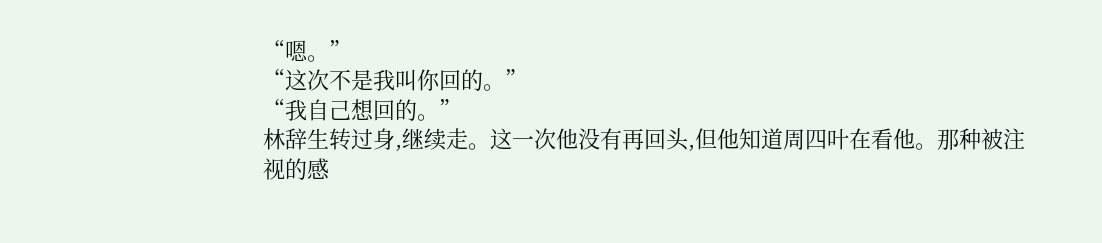“嗯。”
“这次不是我叫你回的。”
“我自己想回的。”
林辞生转过身,继续走。这一次他没有再回头,但他知道周四叶在看他。那种被注视的感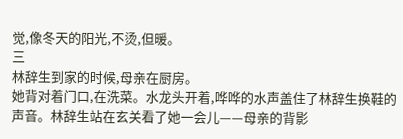觉,像冬天的阳光,不烫,但暖。
三
林辞生到家的时候,母亲在厨房。
她背对着门口,在洗菜。水龙头开着,哗哗的水声盖住了林辞生换鞋的声音。林辞生站在玄关看了她一会儿——母亲的背影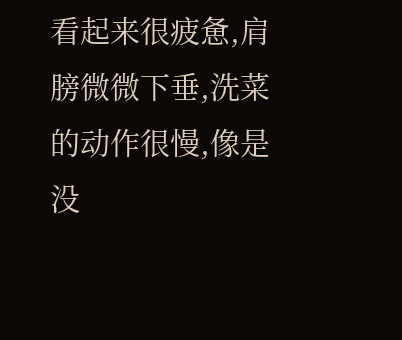看起来很疲惫,肩膀微微下垂,洗菜的动作很慢,像是没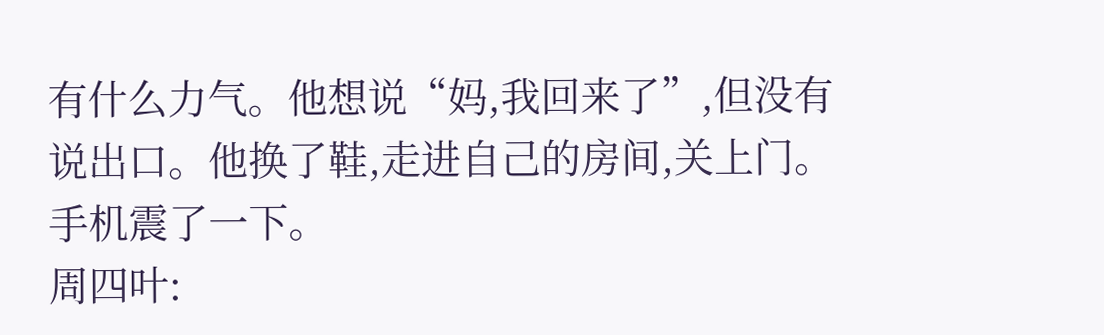有什么力气。他想说“妈,我回来了”,但没有说出口。他换了鞋,走进自己的房间,关上门。
手机震了一下。
周四叶: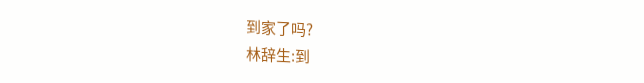到家了吗?
林辞生:到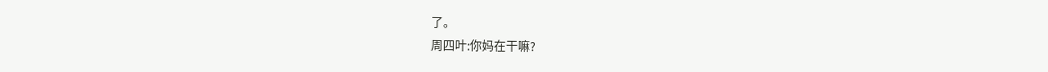了。
周四叶:你妈在干嘛?